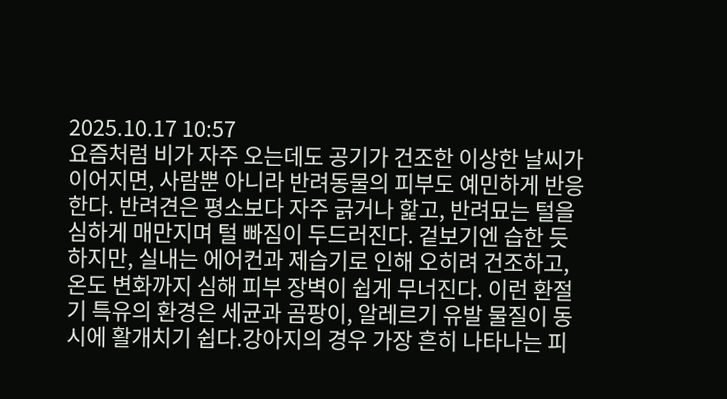2025.10.17 10:57
요즘처럼 비가 자주 오는데도 공기가 건조한 이상한 날씨가 이어지면, 사람뿐 아니라 반려동물의 피부도 예민하게 반응한다. 반려견은 평소보다 자주 긁거나 핥고, 반려묘는 털을 심하게 매만지며 털 빠짐이 두드러진다. 겉보기엔 습한 듯하지만, 실내는 에어컨과 제습기로 인해 오히려 건조하고, 온도 변화까지 심해 피부 장벽이 쉽게 무너진다. 이런 환절기 특유의 환경은 세균과 곰팡이, 알레르기 유발 물질이 동시에 활개치기 쉽다.강아지의 경우 가장 흔히 나타나는 피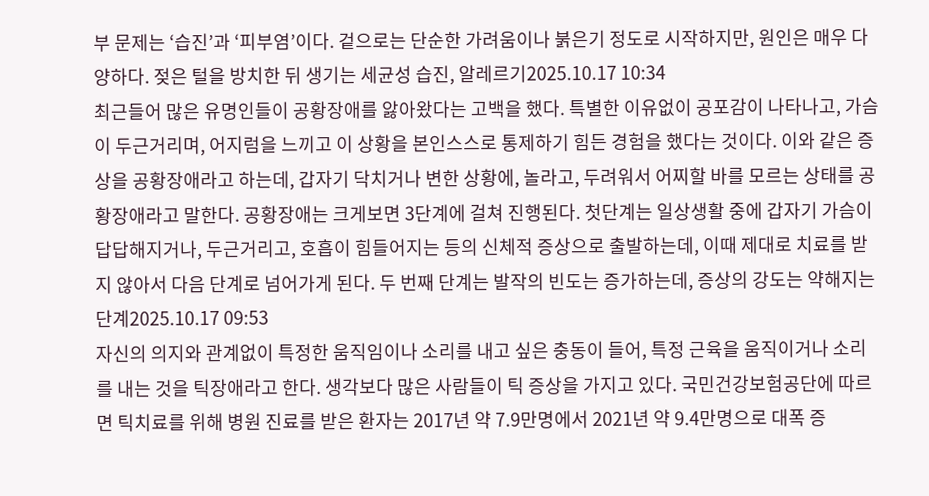부 문제는 ‘습진’과 ‘피부염’이다. 겉으로는 단순한 가려움이나 붉은기 정도로 시작하지만, 원인은 매우 다양하다. 젖은 털을 방치한 뒤 생기는 세균성 습진, 알레르기2025.10.17 10:34
최근들어 많은 유명인들이 공황장애를 앓아왔다는 고백을 했다. 특별한 이유없이 공포감이 나타나고, 가슴이 두근거리며, 어지럼을 느끼고 이 상황을 본인스스로 통제하기 힘든 경험을 했다는 것이다. 이와 같은 증상을 공황장애라고 하는데, 갑자기 닥치거나 변한 상황에, 놀라고, 두려워서 어찌할 바를 모르는 상태를 공황장애라고 말한다. 공황장애는 크게보면 3단계에 걸쳐 진행된다. 첫단계는 일상생활 중에 갑자기 가슴이 답답해지거나, 두근거리고, 호흡이 힘들어지는 등의 신체적 증상으로 출발하는데, 이때 제대로 치료를 받지 않아서 다음 단계로 넘어가게 된다. 두 번째 단계는 발작의 빈도는 증가하는데, 증상의 강도는 약해지는 단계2025.10.17 09:53
자신의 의지와 관계없이 특정한 움직임이나 소리를 내고 싶은 충동이 들어, 특정 근육을 움직이거나 소리를 내는 것을 틱장애라고 한다. 생각보다 많은 사람들이 틱 증상을 가지고 있다. 국민건강보험공단에 따르면 틱치료를 위해 병원 진료를 받은 환자는 2017년 약 7.9만명에서 2021년 약 9.4만명으로 대폭 증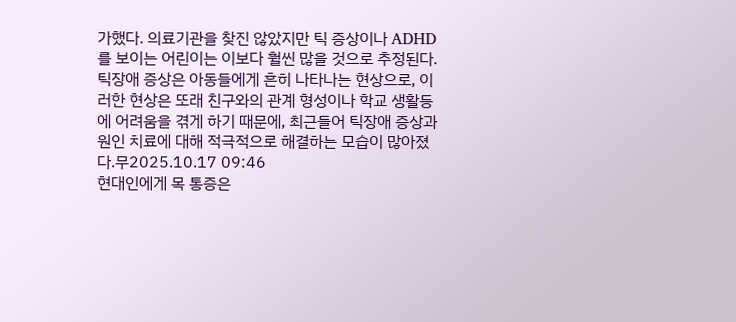가했다. 의료기관을 찾진 않았지만 틱 증상이나 ADHD를 보이는 어린이는 이보다 훨씬 많을 것으로 추정된다. 틱장애 증상은 아동들에게 흔히 나타나는 현상으로, 이러한 현상은 또래 친구와의 관계 형성이나 학교 생활등에 어려움을 겪게 하기 때문에, 최근들어 틱장애 증상과 원인 치료에 대해 적극적으로 해결하는 모습이 많아졌다.무2025.10.17 09:46
현대인에게 목 통증은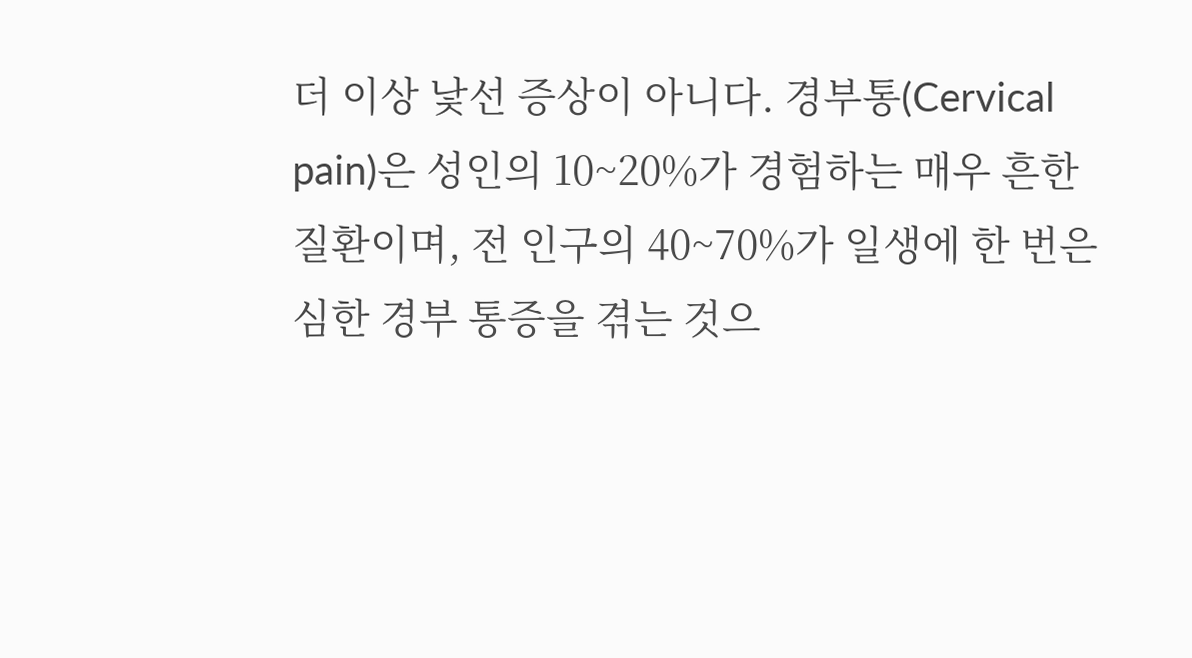더 이상 낯선 증상이 아니다. 경부통(Cervical pain)은 성인의 10~20%가 경험하는 매우 흔한 질환이며, 전 인구의 40~70%가 일생에 한 번은 심한 경부 통증을 겪는 것으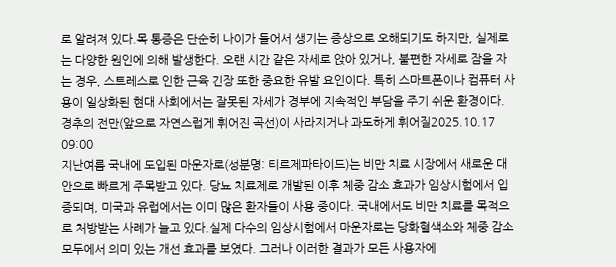로 알려져 있다.목 통증은 단순히 나이가 들어서 생기는 증상으로 오해되기도 하지만, 실제로는 다양한 원인에 의해 발생한다. 오랜 시간 같은 자세로 앉아 있거나, 불편한 자세로 잠을 자는 경우, 스트레스로 인한 근육 긴장 또한 중요한 유발 요인이다. 특히 스마트폰이나 컴퓨터 사용이 일상화된 현대 사회에서는 잘못된 자세가 경부에 지속적인 부담을 주기 쉬운 환경이다.경추의 전만(앞으로 자연스럽게 휘어진 곡선)이 사라지거나 과도하게 휘어질2025.10.17 09:00
지난여름 국내에 도입된 마운자로(성분명: 티르제파타이드)는 비만 치료 시장에서 새로운 대안으로 빠르게 주목받고 있다. 당뇨 치료제로 개발된 이후 체중 감소 효과가 임상시험에서 입증되며, 미국과 유럽에서는 이미 많은 환자들이 사용 중이다. 국내에서도 비만 치료를 목적으로 처방받는 사례가 늘고 있다.실제 다수의 임상시험에서 마운자로는 당화혈색소와 체중 감소 모두에서 의미 있는 개선 효과를 보였다. 그러나 이러한 결과가 모든 사용자에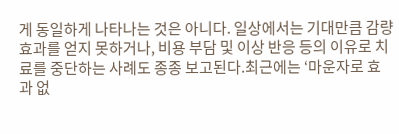게 동일하게 나타나는 것은 아니다. 일상에서는 기대만큼 감량 효과를 얻지 못하거나, 비용 부담 및 이상 반응 등의 이유로 치료를 중단하는 사례도 종종 보고된다.최근에는 ‘마운자로 효과 없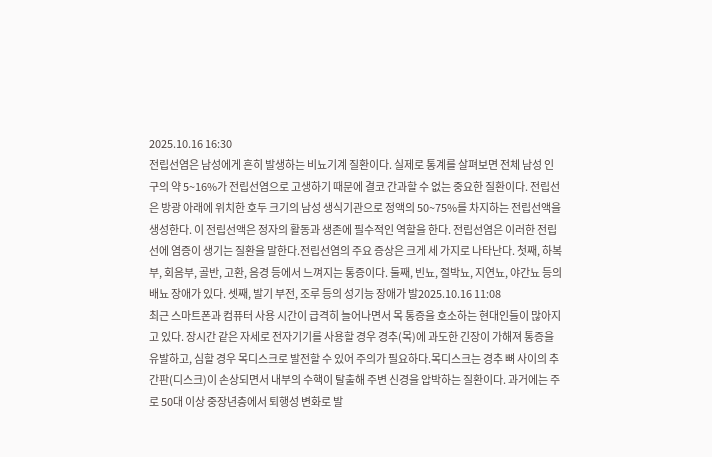2025.10.16 16:30
전립선염은 남성에게 흔히 발생하는 비뇨기계 질환이다. 실제로 통계를 살펴보면 전체 남성 인구의 약 5~16%가 전립선염으로 고생하기 때문에 결코 간과할 수 없는 중요한 질환이다. 전립선은 방광 아래에 위치한 호두 크기의 남성 생식기관으로 정액의 50~75%를 차지하는 전립선액을 생성한다. 이 전립선액은 정자의 활동과 생존에 필수적인 역할을 한다. 전립선염은 이러한 전립선에 염증이 생기는 질환을 말한다.전립선염의 주요 증상은 크게 세 가지로 나타난다. 첫째, 하복부, 회음부, 골반, 고환, 음경 등에서 느껴지는 통증이다. 둘째, 빈뇨, 절박뇨, 지연뇨, 야간뇨 등의 배뇨 장애가 있다. 셋째, 발기 부전, 조루 등의 성기능 장애가 발2025.10.16 11:08
최근 스마트폰과 컴퓨터 사용 시간이 급격히 늘어나면서 목 통증을 호소하는 현대인들이 많아지고 있다. 장시간 같은 자세로 전자기기를 사용할 경우 경추(목)에 과도한 긴장이 가해져 통증을 유발하고, 심할 경우 목디스크로 발전할 수 있어 주의가 필요하다.목디스크는 경추 뼈 사이의 추간판(디스크)이 손상되면서 내부의 수핵이 탈출해 주변 신경을 압박하는 질환이다. 과거에는 주로 50대 이상 중장년층에서 퇴행성 변화로 발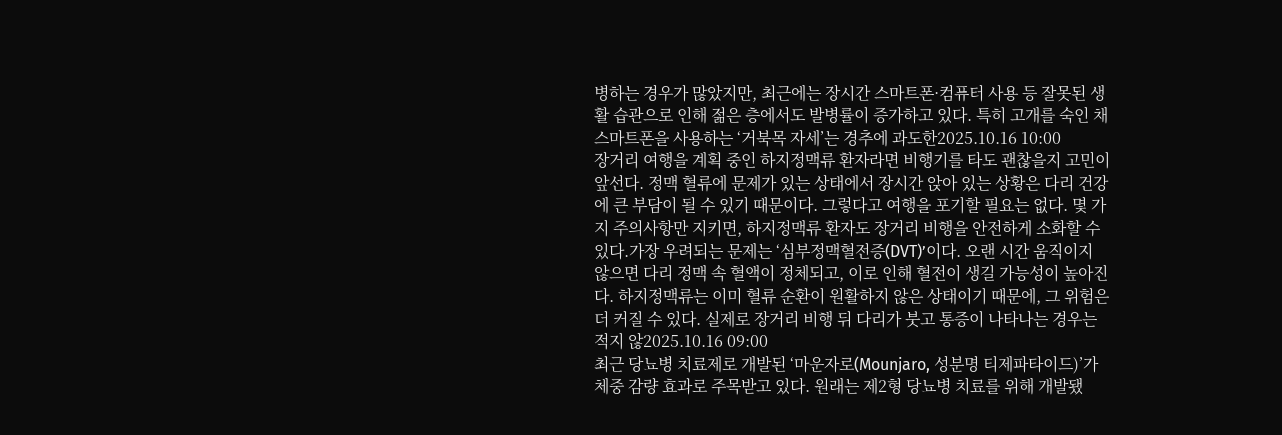병하는 경우가 많았지만, 최근에는 장시간 스마트폰·컴퓨터 사용 등 잘못된 생활 습관으로 인해 젊은 층에서도 발병률이 증가하고 있다. 특히 고개를 숙인 채 스마트폰을 사용하는 ‘거북목 자세’는 경추에 과도한2025.10.16 10:00
장거리 여행을 계획 중인 하지정맥류 환자라면 비행기를 타도 괜찮을지 고민이 앞선다. 정맥 혈류에 문제가 있는 상태에서 장시간 앉아 있는 상황은 다리 건강에 큰 부담이 될 수 있기 때문이다. 그렇다고 여행을 포기할 필요는 없다. 몇 가지 주의사항만 지키면, 하지정맥류 환자도 장거리 비행을 안전하게 소화할 수 있다.가장 우려되는 문제는 ‘심부정맥혈전증(DVT)’이다. 오랜 시간 움직이지 않으면 다리 정맥 속 혈액이 정체되고, 이로 인해 혈전이 생길 가능성이 높아진다. 하지정맥류는 이미 혈류 순환이 원활하지 않은 상태이기 때문에, 그 위험은 더 커질 수 있다. 실제로 장거리 비행 뒤 다리가 붓고 통증이 나타나는 경우는 적지 않2025.10.16 09:00
최근 당뇨병 치료제로 개발된 ‘마운자로(Mounjaro, 성분명 티제파타이드)’가 체중 감량 효과로 주목받고 있다. 원래는 제2형 당뇨병 치료를 위해 개발됐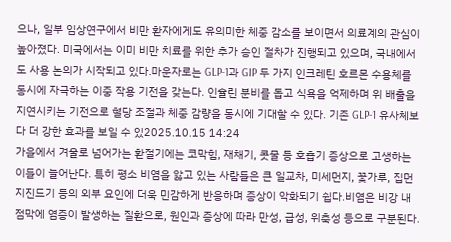으나, 일부 임상연구에서 비만 환자에게도 유의미한 체중 감소를 보이면서 의료계의 관심이 높아졌다. 미국에서는 이미 비만 치료를 위한 추가 승인 절차가 진행되고 있으며, 국내에서도 사용 논의가 시작되고 있다.마운자로는 GLP-1과 GIP 두 가지 인크레틴 호르몬 수용체를 동시에 자극하는 이중 작용 기전을 갖는다. 인슐린 분비를 돕고 식욕을 억제하며 위 배출을 지연시키는 기전으로 혈당 조절과 체중 감량을 동시에 기대할 수 있다. 기존 GLP-1 유사체보다 더 강한 효과를 보일 수 있2025.10.15 14:24
가을에서 겨울로 넘어가는 환절기에는 코막힘, 재채기, 콧물 등 호흡기 증상으로 고생하는 이들이 늘어난다. 특히 평소 비염을 앓고 있는 사람들은 큰 일교차, 미세먼지, 꽃가루, 집먼지진드기 등의 외부 요인에 더욱 민감하게 반응하며 증상이 악화되기 쉽다.비염은 비강 내 점막에 염증이 발생하는 질환으로, 원인과 증상에 따라 만성, 급성, 위축성 등으로 구분된다.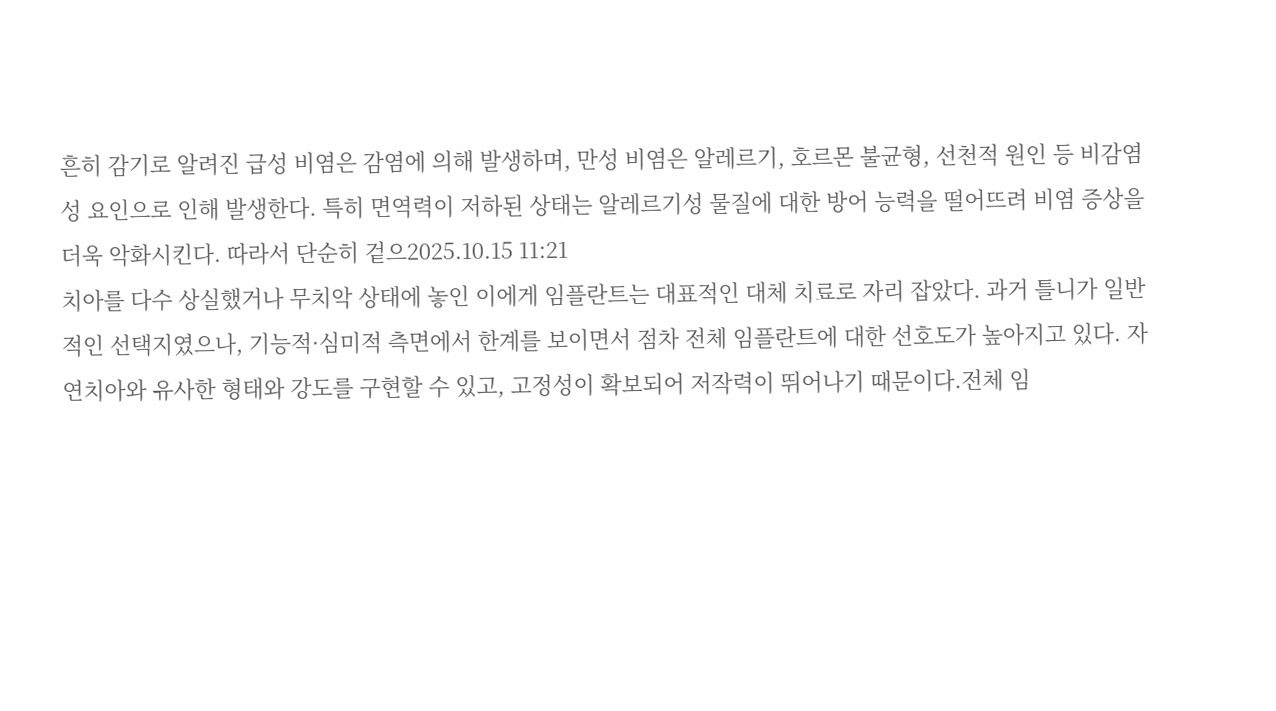흔히 감기로 알려진 급성 비염은 감염에 의해 발생하며, 만성 비염은 알레르기, 호르몬 불균형, 선천적 원인 등 비감염성 요인으로 인해 발생한다. 특히 면역력이 저하된 상태는 알레르기성 물질에 대한 방어 능력을 떨어뜨려 비염 증상을 더욱 악화시킨다. 따라서 단순히 겉으2025.10.15 11:21
치아를 다수 상실했거나 무치악 상태에 놓인 이에게 임플란트는 대표적인 대체 치료로 자리 잡았다. 과거 틀니가 일반적인 선택지였으나, 기능적·심미적 측면에서 한계를 보이면서 점차 전체 임플란트에 대한 선호도가 높아지고 있다. 자연치아와 유사한 형태와 강도를 구현할 수 있고, 고정성이 확보되어 저작력이 뛰어나기 때문이다.전체 임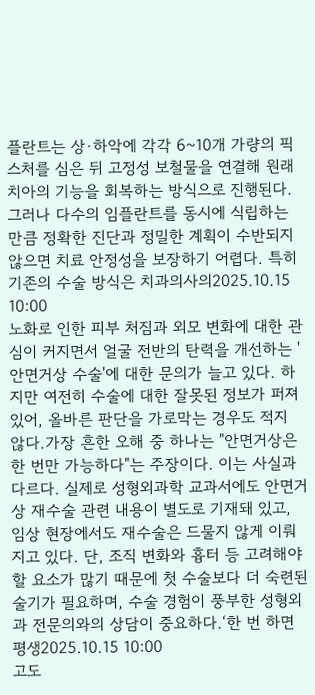플란트는 상·하악에 각각 6~10개 가량의 픽스처를 심은 뒤 고정성 보철물을 연결해 원래 치아의 기능을 회복하는 방식으로 진행된다. 그러나 다수의 임플란트를 동시에 식립하는 만큼 정확한 진단과 정밀한 계획이 수반되지 않으면 치료 안정성을 보장하기 어렵다. 특히 기존의 수술 방식은 치과의사의2025.10.15 10:00
노화로 인한 피부 처짐과 외모 변화에 대한 관심이 커지면서 얼굴 전반의 탄력을 개선하는 '안면거상 수술'에 대한 문의가 늘고 있다. 하지만 여전히 수술에 대한 잘못된 정보가 퍼져 있어, 올바른 판단을 가로막는 경우도 적지 않다.가장 흔한 오해 중 하나는 "안면거상은 한 번만 가능하다"는 주장이다. 이는 사실과 다르다. 실제로 성형외과학 교과서에도 안면거상 재수술 관련 내용이 별도로 기재돼 있고, 임상 현장에서도 재수술은 드물지 않게 이뤄지고 있다. 단, 조직 변화와 흉터 등 고려해야 할 요소가 많기 때문에 첫 수술보다 더 숙련된 술기가 필요하며, 수술 경험이 풍부한 성형외과 전문의와의 상담이 중요하다.‘한 번 하면 평생2025.10.15 10:00
고도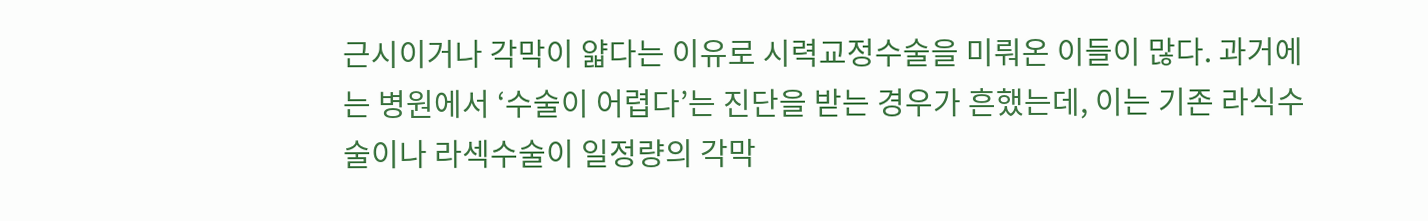근시이거나 각막이 얇다는 이유로 시력교정수술을 미뤄온 이들이 많다. 과거에는 병원에서 ‘수술이 어렵다’는 진단을 받는 경우가 흔했는데, 이는 기존 라식수술이나 라섹수술이 일정량의 각막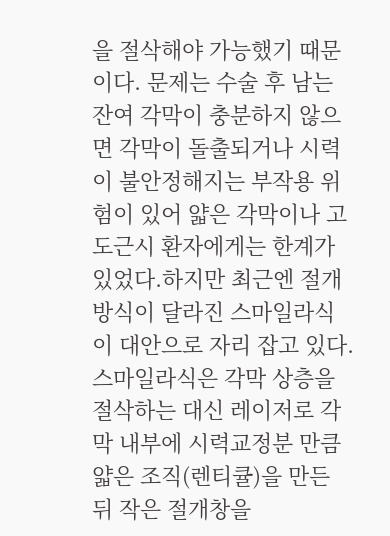을 절삭해야 가능했기 때문이다. 문제는 수술 후 남는 잔여 각막이 충분하지 않으면 각막이 돌출되거나 시력이 불안정해지는 부작용 위험이 있어 얇은 각막이나 고도근시 환자에게는 한계가 있었다.하지만 최근엔 절개 방식이 달라진 스마일라식이 대안으로 자리 잡고 있다. 스마일라식은 각막 상층을 절삭하는 대신 레이저로 각막 내부에 시력교정분 만큼 얇은 조직(렌티큘)을 만든 뒤 작은 절개창을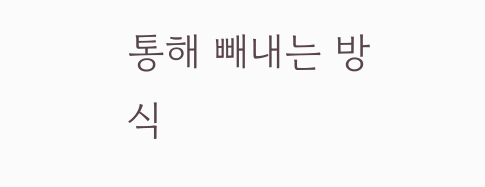통해 빼내는 방식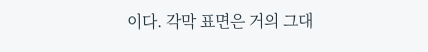이다. 각막 표면은 거의 그대